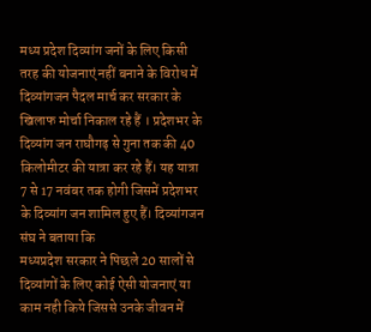मध्य प्रदेश दिव्यांग जनों के लिए किसी तरह की योजनाएं नहीं बनाने के विरोध में दिव्यांगजन पैदल मार्च कर सरकार के खिलाफ मोर्चा निकाल रहे हैं । प्रदेशभर के दिव्यांग जन राघौगढ़ से गुना तक की 40 किलोमीटर की यात्रा कर रहे हैं। यह यात्रा 7 से 17 नवंबर तक होगी जिसमें प्रदेशभर के दिव्यांग जन शामिल हुए हैं। दिव्यांगजन संघ ने बताया कि
मध्यप्रदेश सरकार ने पिछले 20 सालों से दिव्यांगों के लिए कोई ऐसी योजनाएं या काम नही किये जिससे उनके जीवन में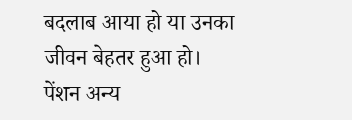बदलाब आया हो या उनका जीवन बेहतर हुआ हो।
पेंशन अन्य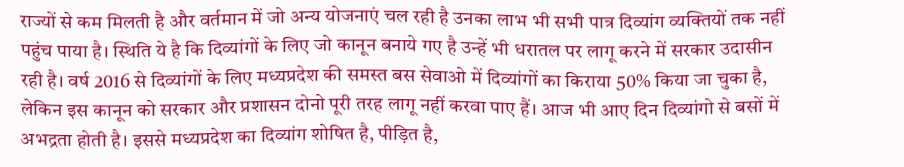राज्यों से कम मिलती है और वर्तमान में जो अन्य योजनाएं चल रही है उनका लाभ भी सभी पात्र दिव्यांग व्यक्तियों तक नहीं पहुंच पाया है। स्थिति ये है कि दिव्यांगों के लिए जो कानून बनाये गए है उन्हें भी धरातल पर लागू करने में सरकार उदासीन रही है। वर्ष 2016 से दिव्यांगों के लिए मध्यप्रदेश की समस्त बस सेवाओ में दिव्यांगों का किराया 50% किया जा चुका है, लेकिन इस कानून को सरकार और प्रशासन दोनो पूरी तरह लागू नहीं करवा पाए हैं। आज भी आए दिन दिव्यांगो से बसों में अभद्रता होती है। इससे मध्यप्रदेश का दिव्यांग शोषित है, पीड़ित है,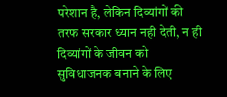परेशान है, लेकिन दिव्यांगों की तरफ सरकार ध्यान नही देती, न ही दिव्यांगों के जीवन को सुविधाजनक बनाने के लिए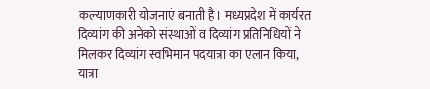कल्याणकारी योजनाएं बनाती है। मध्यप्रदेश में कार्यरत दिव्यांग की अनेको संस्थाओं व दिव्यांग प्रतिनिधियों ने मिलकर दिव्यांग स्वभिमान पदयात्रा का एलान किया, यात्रा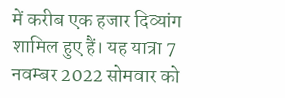में करीब एक हजार दिव्यांग शामिल हुए हैं। यह यात्रा 7 नवम्बर 2022 सोमवार को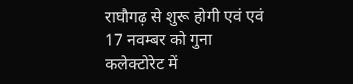राघौगढ़ से शुरू होगी एवं एवं 17 नवम्बर को गुना कलेक्टोरेट में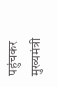पहुंचकर मुख्यमंत्री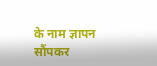के नाम ज्ञापन सौंपकर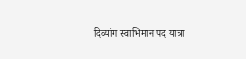दिव्यांग स्वाभिमान पद यात्रा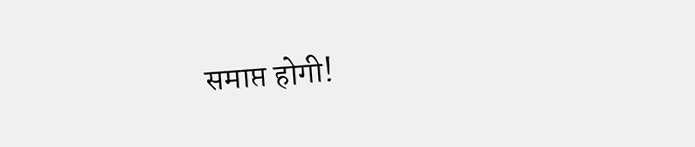समाप्त होगी!